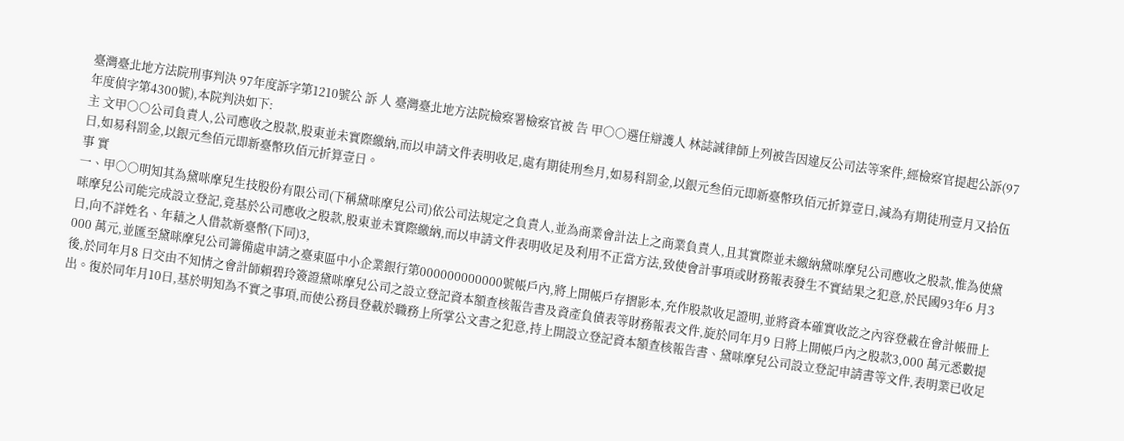臺灣臺北地方法院刑事判決 97年度訴字第1210號公 訴 人 臺灣臺北地方法院檢察署檢察官被 告 甲○○選任辯護人 林誌誠律師上列被告因違反公司法等案件,經檢察官提起公訴(97年度偵字第4300號),本院判決如下:
主 文甲○○公司負責人,公司應收之股款,股東並未實際繳納,而以申請文件表明收足,處有期徒刑叁月,如易科罰金,以銀元叁佰元即新臺幣玖佰元折算壹日,減為有期徒刑壹月又拾伍日,如易科罰金,以銀元叁佰元即新臺幣玖佰元折算壹日。
事 實
一、甲○○明知其為黛咪摩兒生技股份有限公司(下稱黛咪摩兒公司)依公司法規定之負責人,並為商業會計法上之商業負責人,且其實際並未繳納黛咪摩兒公司應收之股款,惟為使黛咪摩兒公司能完成設立登記,竟基於公司應收之股款,股東並未實際繳納,而以申請文件表明收足及利用不正當方法,致使會計事項或財務報表發生不實結果之犯意,於民國93年6 月3 日,向不詳姓名、年藉之人借款新臺幣(下同)3,
000 萬元,並匯至黛咪摩兒公司籌備處申請之臺東區中小企業銀行第000000000000號帳戶內,將上開帳戶存摺影本,充作股款收足證明,並將資本確實收訖之內容登載在會計帳冊上後,於同年月8 日交由不知情之會計師賴碧玲簽證黛咪摩兒公司之設立登記資本額查核報告書及資產負債表等財務報表文件,旋於同年月9 日將上開帳戶內之股款3,000 萬元悉數提出。復於同年月10日,基於明知為不實之事項,而使公務員登載於職務上所掌公文書之犯意,持上開設立登記資本額查核報告書、黛咪摩兒公司設立登記申請書等文件,表明業已收足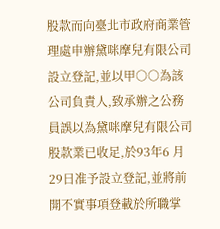股款而向臺北市政府商業管理處申辦黛咪摩兒有限公司設立登記,並以甲○○為該公司負責人,致承辦之公務員誤以為黛咪摩兒有限公司股款業已收足,於93年6 月29日准予設立登記,並將前開不實事項登載於所職掌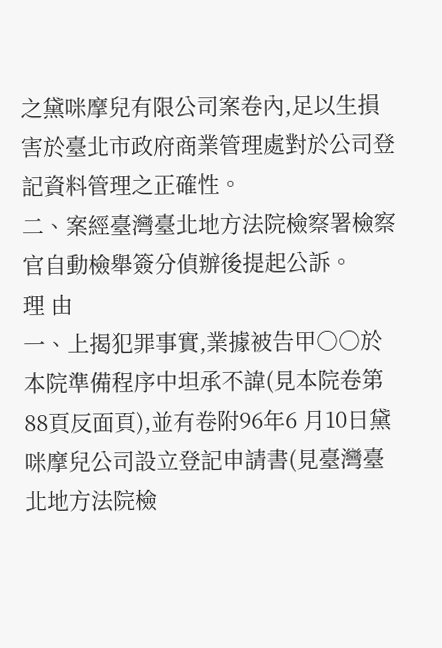之黛咪摩兒有限公司案卷內,足以生損害於臺北市政府商業管理處對於公司登記資料管理之正確性。
二、案經臺灣臺北地方法院檢察署檢察官自動檢舉簽分偵辦後提起公訴。
理 由
一、上揭犯罪事實,業據被告甲○○於本院準備程序中坦承不諱(見本院卷第88頁反面頁),並有卷附96年6 月10日黛咪摩兒公司設立登記申請書(見臺灣臺北地方法院檢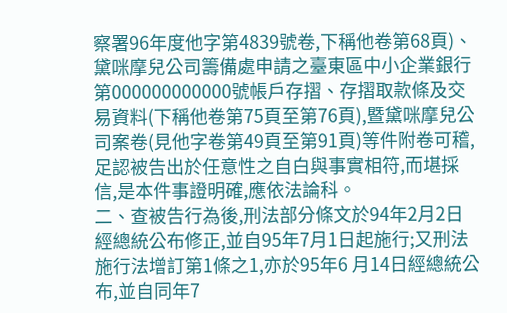察署96年度他字第4839號卷,下稱他卷第68頁)、黛咪摩兒公司籌備處申請之臺東區中小企業銀行第000000000000號帳戶存摺、存摺取款條及交易資料(下稱他卷第75頁至第76頁),暨黛咪摩兒公司案卷(見他字卷第49頁至第91頁)等件附卷可稽,足認被告出於任意性之自白與事實相符,而堪採信,是本件事證明確,應依法論科。
二、查被告行為後,刑法部分條文於94年2月2日經總統公布修正,並自95年7月1日起施行;又刑法施行法增訂第1條之1,亦於95年6 月14日經總統公布,並自同年7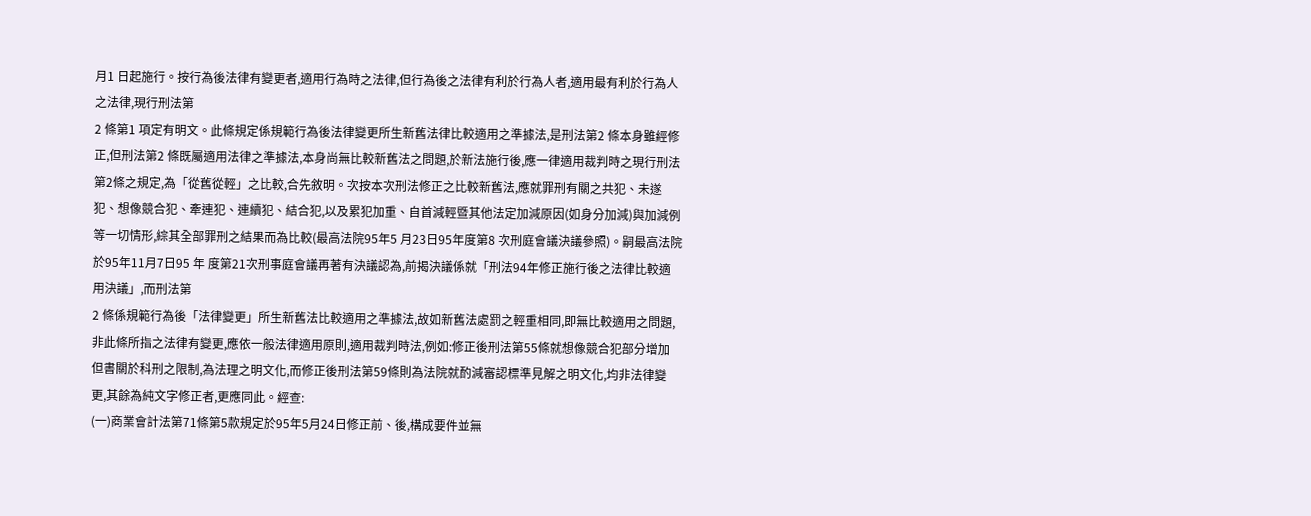月1 日起施行。按行為後法律有變更者,適用行為時之法律,但行為後之法律有利於行為人者,適用最有利於行為人之法律,現行刑法第
2 條第1 項定有明文。此條規定係規範行為後法律變更所生新舊法律比較適用之準據法,是刑法第2 條本身雖經修正,但刑法第2 條既屬適用法律之準據法,本身尚無比較新舊法之問題,於新法施行後,應一律適用裁判時之現行刑法第2條之規定,為「從舊從輕」之比較,合先敘明。次按本次刑法修正之比較新舊法,應就罪刑有關之共犯、未遂犯、想像競合犯、牽連犯、連續犯、結合犯,以及累犯加重、自首減輕暨其他法定加減原因(如身分加減)與加減例等一切情形,綜其全部罪刑之結果而為比較(最高法院95年5 月23日95年度第8 次刑庭會議決議參照)。嗣最高法院於95年11月7日95 年 度第21次刑事庭會議再著有決議認為,前揭決議係就「刑法94年修正施行後之法律比較適用決議」,而刑法第
2 條係規範行為後「法律變更」所生新舊法比較適用之準據法,故如新舊法處罰之輕重相同,即無比較適用之問題,非此條所指之法律有變更,應依一般法律適用原則,適用裁判時法,例如:修正後刑法第55條就想像競合犯部分增加但書關於科刑之限制,為法理之明文化,而修正後刑法第59條則為法院就酌減審認標準見解之明文化,均非法律變更,其餘為純文字修正者,更應同此。經查:
(一)商業會計法第71條第5款規定於95年5月24日修正前、後,構成要件並無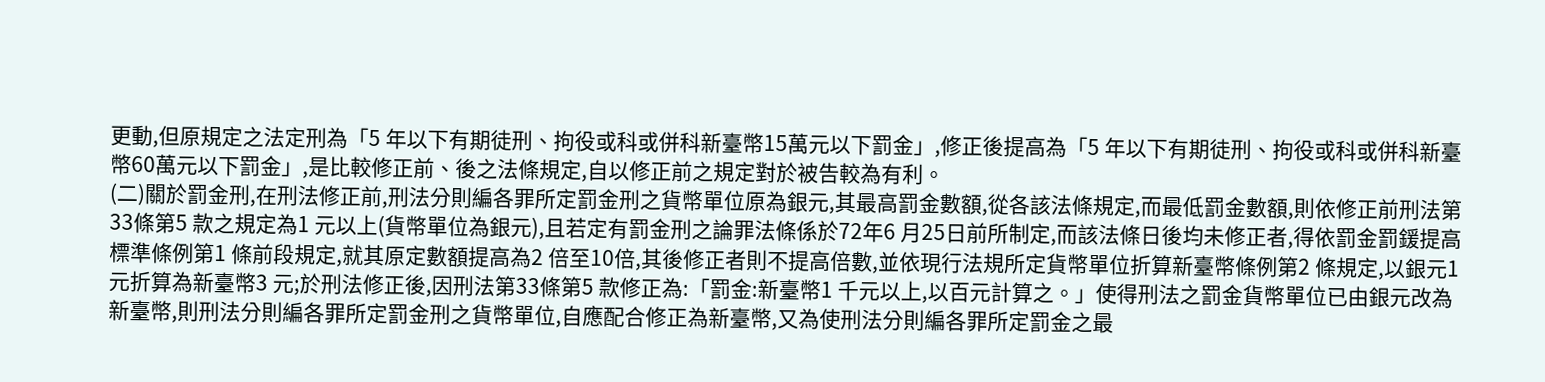更動,但原規定之法定刑為「5 年以下有期徒刑、拘役或科或併科新臺幣15萬元以下罰金」,修正後提高為「5 年以下有期徒刑、拘役或科或併科新臺幣60萬元以下罰金」,是比較修正前、後之法條規定,自以修正前之規定對於被告較為有利。
(二)關於罰金刑,在刑法修正前,刑法分則編各罪所定罰金刑之貨幣單位原為銀元,其最高罰金數額,從各該法條規定,而最低罰金數額,則依修正前刑法第33條第5 款之規定為1 元以上(貨幣單位為銀元),且若定有罰金刑之論罪法條係於72年6 月25日前所制定,而該法條日後均未修正者,得依罰金罰鍰提高標準條例第1 條前段規定,就其原定數額提高為2 倍至10倍,其後修正者則不提高倍數,並依現行法規所定貨幣單位折算新臺幣條例第2 條規定,以銀元1 元折算為新臺幣3 元;於刑法修正後,因刑法第33條第5 款修正為:「罰金:新臺幣1 千元以上,以百元計算之。」使得刑法之罰金貨幣單位已由銀元改為新臺幣,則刑法分則編各罪所定罰金刑之貨幣單位,自應配合修正為新臺幣,又為使刑法分則編各罪所定罰金之最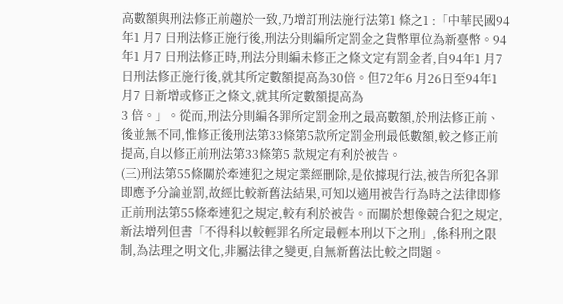高數額與刑法修正前趨於一致,乃增訂刑法施行法第1 條之1 :「中華民國94年1 月7 日刑法修正施行後,刑法分則編所定罰金之貨幣單位為新臺幣。94年1 月7 日刑法修正時,刑法分則編未修正之條文定有罰金者,自94年1 月7 日刑法修正施行後,就其所定數額提高為30倍。但72年6 月26日至94年1 月7 日新增或修正之條文,就其所定數額提高為
3 倍。」。從而,刑法分則編各罪所定罰金刑之最高數額,於刑法修正前、後並無不同,惟修正後刑法第33條第5款所定罰金刑最低數額,較之修正前提高,自以修正前刑法第33條第5 款規定有利於被告。
(三)刑法第55條關於牽連犯之規定業經刪除,是依據現行法,被告所犯各罪即應予分論並罰,故經比較新舊法結果,可知以適用被告行為時之法律即修正前刑法第55條牽連犯之規定,較有利於被告。而關於想像競合犯之規定,新法增列但書「不得科以較輕罪名所定最輕本刑以下之刑」,係科刑之限制,為法理之明文化,非屬法律之變更,自無新舊法比較之問題。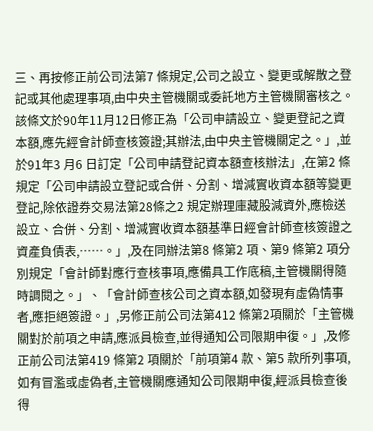三、再按修正前公司法第7 條規定,公司之設立、變更或解散之登記或其他處理事項,由中央主管機關或委託地方主管機關審核之。該條文於90年11月12日修正為「公司申請設立、變更登記之資本額,應先經會計師查核簽證;其辦法,由中央主管機關定之。」,並於91年3 月6 日訂定「公司申請登記資本額查核辦法」,在第2 條規定「公司申請設立登記或合併、分割、增減實收資本額等變更登記,除依證券交易法第28條之2 規定辦理庫藏股減資外,應檢送設立、合併、分割、增減實收資本額基準日經會計師查核簽證之資產負債表,……。」,及在同辦法第8 條第2 項、第9 條第2 項分別規定「會計師對應行查核事項,應備具工作底稿,主管機關得隨時調閱之。」、「會計師查核公司之資本額,如發現有虛偽情事者,應拒絕簽證。」,另修正前公司法第412 條第2項關於「主管機關對於前項之申請,應派員檢查,並得通知公司限期申復。」,及修正前公司法第419 條第2 項關於「前項第4 款、第5 款所列事項,如有冒濫或虛偽者,主管機關應通知公司限期申復,經派員檢查後得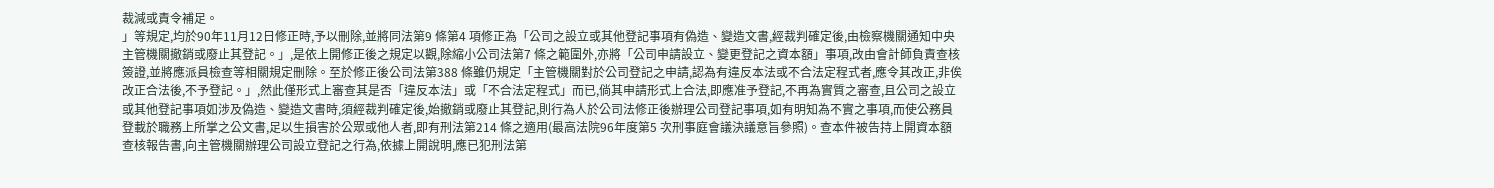裁減或責令補足。
」等規定,均於90年11月12日修正時,予以刪除,並將同法第9 條第4 項修正為「公司之設立或其他登記事項有偽造、變造文書,經裁判確定後,由檢察機關通知中央主管機關撤銷或廢止其登記。」,是依上開修正後之規定以觀,除縮小公司法第7 條之範圍外,亦將「公司申請設立、變更登記之資本額」事項,改由會計師負責查核簽證,並將應派員檢查等相關規定刪除。至於修正後公司法第388 條雖仍規定「主管機關對於公司登記之申請,認為有違反本法或不合法定程式者,應令其改正,非俟改正合法後,不予登記。」,然此僅形式上審查其是否「違反本法」或「不合法定程式」而已,倘其申請形式上合法,即應准予登記,不再為實質之審查,且公司之設立或其他登記事項如涉及偽造、變造文書時,須經裁判確定後,始撤銷或廢止其登記,則行為人於公司法修正後辦理公司登記事項,如有明知為不實之事項,而使公務員登載於職務上所掌之公文書,足以生損害於公眾或他人者,即有刑法第214 條之適用(最高法院96年度第5 次刑事庭會議決議意旨參照)。查本件被告持上開資本額查核報告書,向主管機關辦理公司設立登記之行為,依據上開說明,應已犯刑法第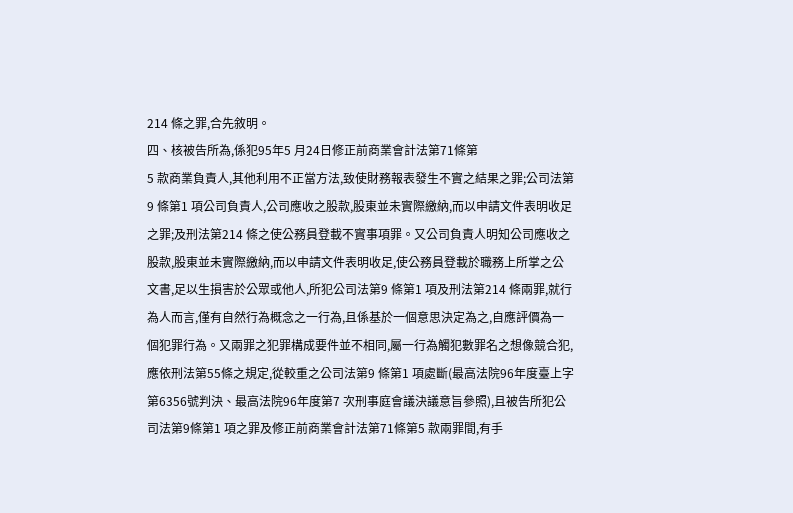214 條之罪,合先敘明。
四、核被告所為,係犯95年5 月24日修正前商業會計法第71條第
5 款商業負責人,其他利用不正當方法,致使財務報表發生不實之結果之罪;公司法第9 條第1 項公司負責人,公司應收之股款,股東並未實際繳納,而以申請文件表明收足之罪;及刑法第214 條之使公務員登載不實事項罪。又公司負責人明知公司應收之股款,股東並未實際繳納,而以申請文件表明收足,使公務員登載於職務上所掌之公文書,足以生損害於公眾或他人,所犯公司法第9 條第1 項及刑法第214 條兩罪,就行為人而言,僅有自然行為概念之一行為,且係基於一個意思決定為之,自應評價為一個犯罪行為。又兩罪之犯罪構成要件並不相同,屬一行為觸犯數罪名之想像競合犯,應依刑法第55條之規定,從較重之公司法第9 條第1 項處斷(最高法院96年度臺上字第6356號判決、最高法院96年度第7 次刑事庭會議決議意旨參照),且被告所犯公司法第9條第1 項之罪及修正前商業會計法第71條第5 款兩罪間,有手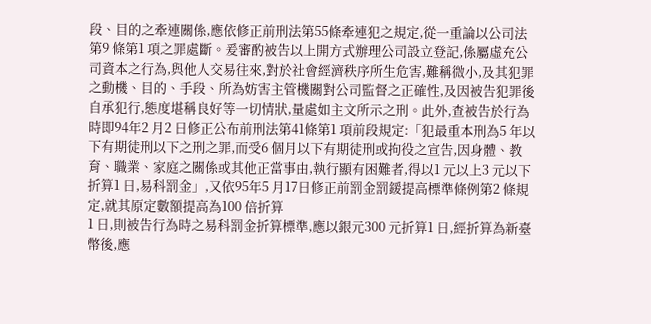段、目的之牽連關係,應依修正前刑法第55條牽連犯之規定,從一重論以公司法第9 條第1 項之罪處斷。爰審酌被告以上開方式辦理公司設立登記,係屬虛充公司資本之行為,與他人交易往來,對於社會經濟秩序所生危害,難稱微小,及其犯罪之動機、目的、手段、所為妨害主管機關對公司監督之正確性,及因被告犯罪後自承犯行,態度堪稱良好等一切情狀,量處如主文所示之刑。此外,查被告於行為時即94年2 月2 日修正公布前刑法第41條第1 項前段規定:「犯最重本刑為5 年以下有期徒刑以下之刑之罪,而受6 個月以下有期徒刑或拘役之宣告,因身體、教育、職業、家庭之關係或其他正當事由,執行顯有困難者,得以1 元以上3 元以下折算1 日,易科罰金」,又依95年5 月17日修正前罰金罰鍰提高標準條例第2 條規定,就其原定數額提高為100 倍折算
1 日,則被告行為時之易科罰金折算標準,應以銀元300 元折算1 日,經折算為新臺幣後,應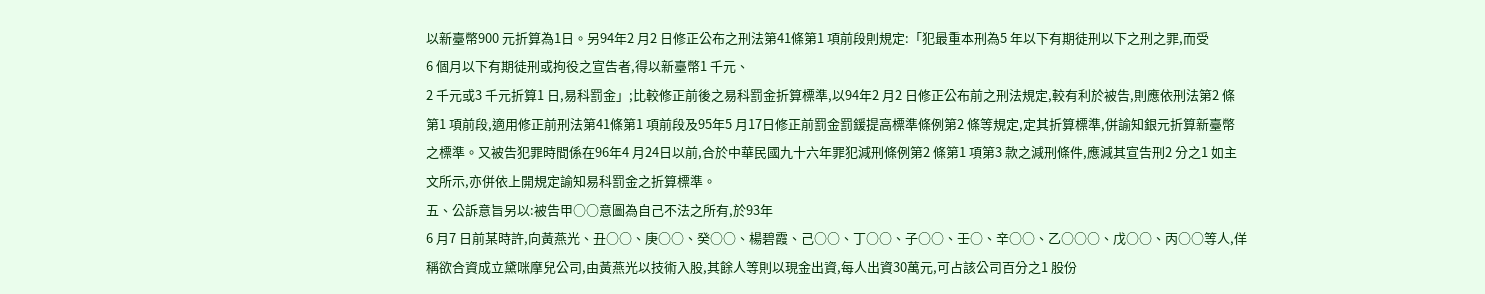以新臺幣900 元折算為1日。另94年2 月2 日修正公布之刑法第41條第1 項前段則規定:「犯最重本刑為5 年以下有期徒刑以下之刑之罪,而受
6 個月以下有期徒刑或拘役之宣告者,得以新臺幣1 千元、
2 千元或3 千元折算1 日,易科罰金」;比較修正前後之易科罰金折算標準,以94年2 月2 日修正公布前之刑法規定,較有利於被告,則應依刑法第2 條第1 項前段,適用修正前刑法第41條第1 項前段及95年5 月17日修正前罰金罰鍰提高標準條例第2 條等規定,定其折算標準,併諭知銀元折算新臺幣之標準。又被告犯罪時間係在96年4 月24日以前,合於中華民國九十六年罪犯減刑條例第2 條第1 項第3 款之減刑條件,應減其宣告刑2 分之1 如主文所示,亦併依上開規定諭知易科罰金之折算標準。
五、公訴意旨另以:被告甲○○意圖為自己不法之所有,於93年
6 月7 日前某時許,向黃燕光、丑○○、庚○○、癸○○、楊碧霞、己○○、丁○○、子○○、壬○、辛○○、乙○○○、戊○○、丙○○等人,佯稱欲合資成立黛咪摩兒公司,由黃燕光以技術入股,其餘人等則以現金出資,每人出資30萬元,可占該公司百分之1 股份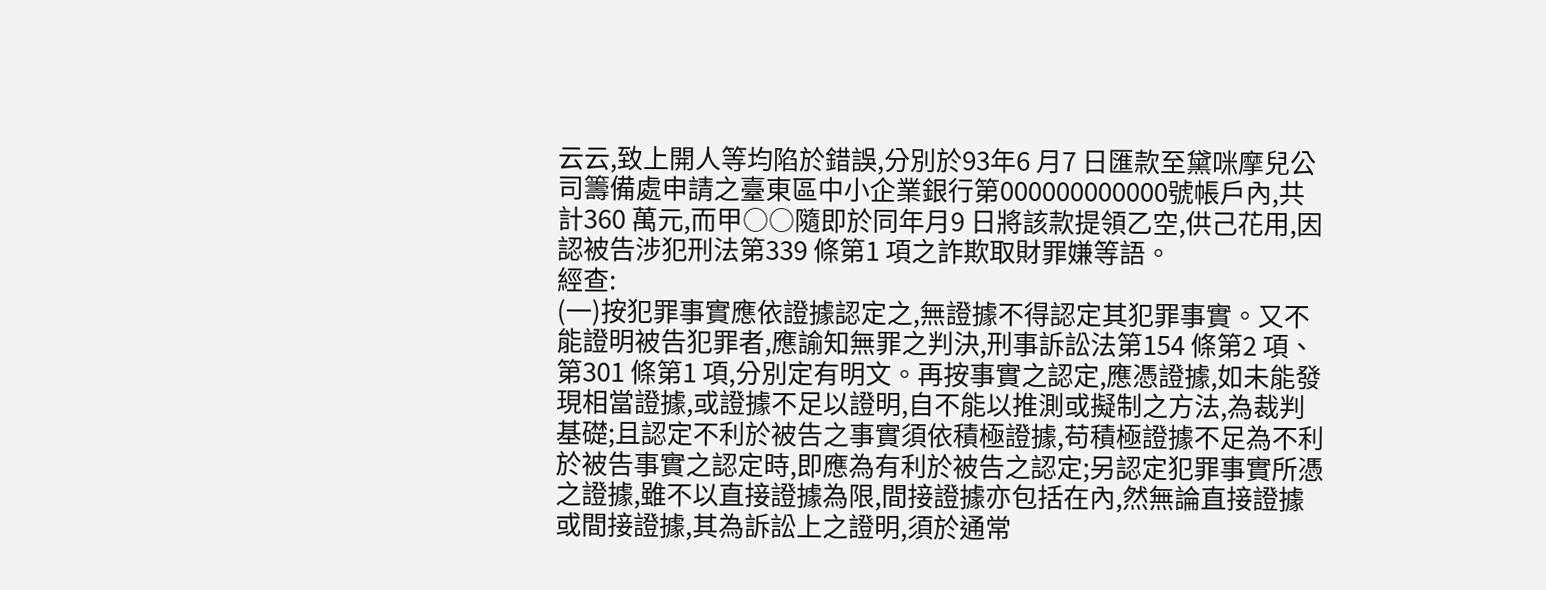云云,致上開人等均陷於錯誤,分別於93年6 月7 日匯款至黛咪摩兒公司籌備處申請之臺東區中小企業銀行第000000000000號帳戶內,共計360 萬元,而甲○○隨即於同年月9 日將該款提領乙空,供己花用,因認被告涉犯刑法第339 條第1 項之詐欺取財罪嫌等語。
經查:
(一)按犯罪事實應依證據認定之,無證據不得認定其犯罪事實。又不能證明被告犯罪者,應諭知無罪之判決,刑事訴訟法第154 條第2 項、第301 條第1 項,分別定有明文。再按事實之認定,應憑證據,如未能發現相當證據,或證據不足以證明,自不能以推測或擬制之方法,為裁判基礎;且認定不利於被告之事實須依積極證據,苟積極證據不足為不利於被告事實之認定時,即應為有利於被告之認定;另認定犯罪事實所憑之證據,雖不以直接證據為限,間接證據亦包括在內,然無論直接證據或間接證據,其為訴訟上之證明,須於通常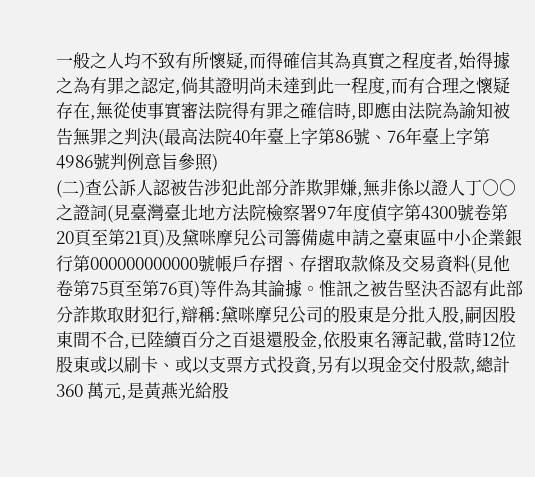一般之人均不致有所懷疑,而得確信其為真實之程度者,始得據之為有罪之認定,倘其證明尚未達到此一程度,而有合理之懷疑存在,無從使事實審法院得有罪之確信時,即應由法院為諭知被告無罪之判決(最高法院40年臺上字第86號、76年臺上字第4986號判例意旨參照)
(二)查公訴人認被告涉犯此部分詐欺罪嫌,無非係以證人丁○○之證詞(見臺灣臺北地方法院檢察署97年度偵字第4300號卷第20頁至第21頁)及黛咪摩兒公司籌備處申請之臺東區中小企業銀行第000000000000號帳戶存摺、存摺取款條及交易資料(見他卷第75頁至第76頁)等件為其論據。惟訊之被告堅決否認有此部分詐欺取財犯行,辯稱:黛咪摩兒公司的股東是分批入股,嗣因股東間不合,已陸續百分之百退還股金,依股東名簿記載,當時12位股東或以刷卡、或以支票方式投資,另有以現金交付股款,總計360 萬元,是黃燕光給股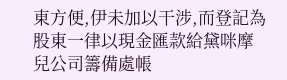東方便,伊未加以干涉,而登記為股東一律以現金匯款給黛咪摩兒公司籌備處帳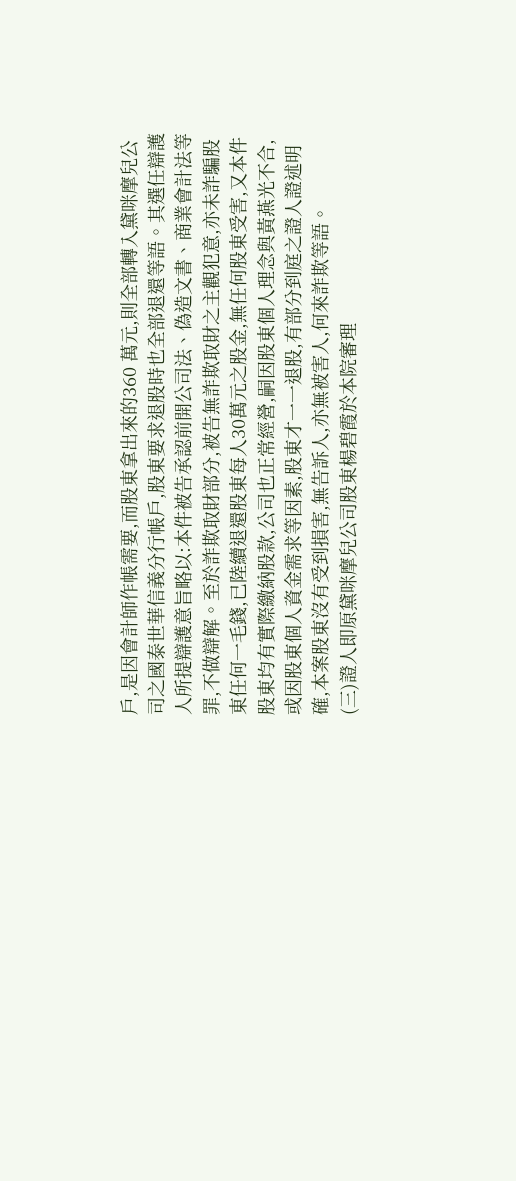戶,是因會計師作帳需要,而股東拿出來的360 萬元,則全部轉入黛咪摩兒公司之國泰世華信義分行帳戶,股東要求退股時也全部退還等語。其選任辯護人所提辯護意旨略以:本件被告承認前開公司法、偽造文書、商業會計法等罪,不做辯解。至於詐欺取財部分,被告無詐欺取財之主觀犯意,亦未詐騙股東任何一毛錢,已陸續退還股東每人30萬元之股金,無任何股東受害,又本件股東均有實際繳納股款,公司也正常經營,嗣因股東個人理念與黃燕光不合,或因股東個人資金需求等因素,股東才一一退股,有部分到庭之證人證述明確,本案股東沒有受到損害,無告訴人,亦無被害人,何來詐欺等語。
(三)證人即原黛咪摩兒公司股東楊碧霞於本院審理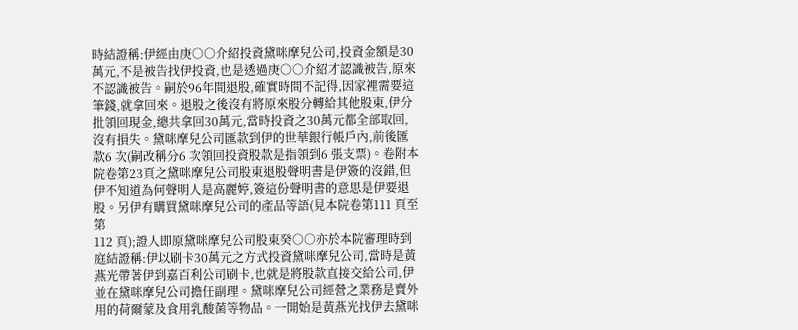時結證稱:伊經由庚○○介紹投資黛咪摩兒公司,投資金額是30萬元,不是被告找伊投資,也是透過庚○○介紹才認識被告,原來不認識被告。嗣於96年間退股,確實時間不記得,因家裡需要這筆錢,就拿回來。退股之後沒有將原來股分轉給其他股東,伊分批領回現金,總共拿回30萬元,當時投資之30萬元都全部取回,沒有損失。黛咪摩兒公司匯款到伊的世華銀行帳戶內,前後匯款6 次(嗣改稱分6 次領回投資股款是指領到6 張支票)。卷附本院卷第23頁之黛咪摩兒公司股東退股聲明書是伊簽的沒錯,但伊不知道為何聲明人是高麗婷,簽這份聲明書的意思是伊要退股。另伊有購買黛咪摩兒公司的產品等語(見本院卷第111 頁至第
112 頁);證人即原黛咪摩兒公司股東癸○○亦於本院審理時到庭結證稱:伊以刷卡30萬元之方式投資黛咪摩兒公司,當時是黃燕光帶著伊到嘉百利公司刷卡,也就是將股款直接交給公司,伊並在黛咪摩兒公司擔任副理。黛咪摩兒公司經營之業務是賣外用的荷爾蒙及食用乳酸菌等物品。一開始是黃燕光找伊去黛咪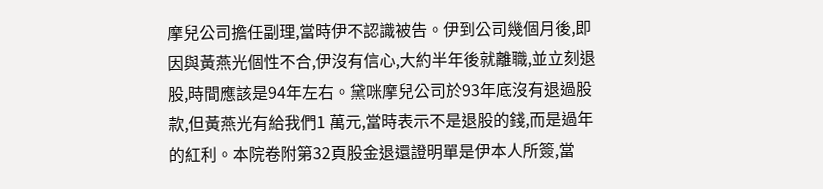摩兒公司擔任副理,當時伊不認識被告。伊到公司幾個月後,即因與黃燕光個性不合,伊沒有信心,大約半年後就離職,並立刻退股,時間應該是94年左右。黛咪摩兒公司於93年底沒有退過股款,但黃燕光有給我們1 萬元,當時表示不是退股的錢,而是過年的紅利。本院卷附第32頁股金退還證明單是伊本人所簽,當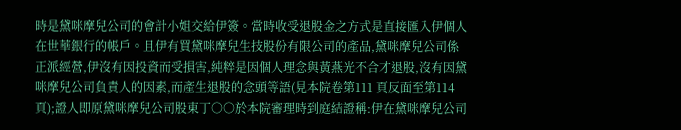時是黛咪摩兒公司的會計小姐交給伊簽。當時收受退股金之方式是直接匯入伊個人在世華銀行的帳戶。且伊有買黛咪摩兒生技股份有限公司的產品,黛咪摩兒公司係正派經營,伊沒有因投資而受損害,純粹是因個人理念與黃燕光不合才退股,沒有因黛咪摩兒公司負責人的因素,而產生退股的念頭等語(見本院卷第111 頁反面至第114 頁);證人即原黛咪摩兒公司股東丁○○於本院審理時到庭結證稱:伊在黛咪摩兒公司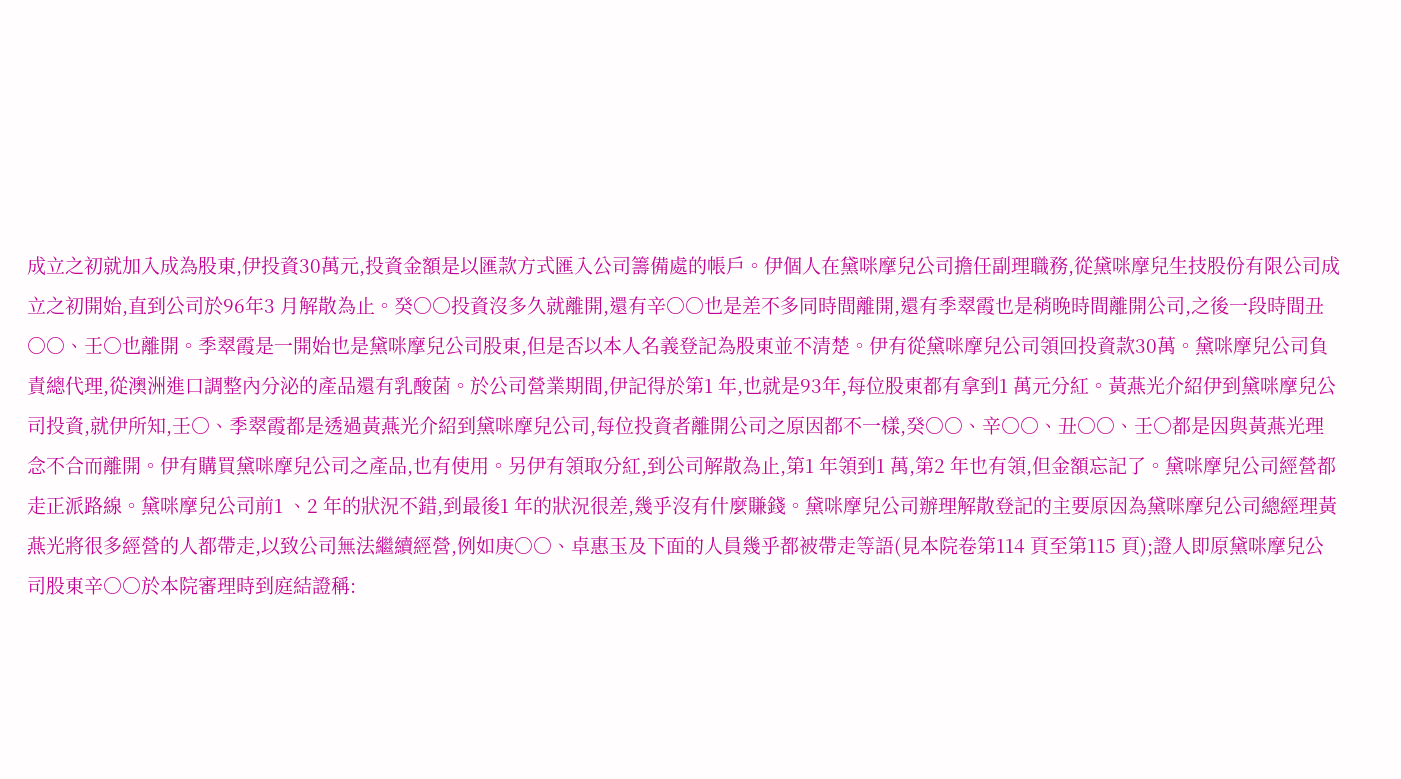成立之初就加入成為股東,伊投資30萬元,投資金額是以匯款方式匯入公司籌備處的帳戶。伊個人在黛咪摩兒公司擔任副理職務,從黛咪摩兒生技股份有限公司成立之初開始,直到公司於96年3 月解散為止。癸○○投資沒多久就離開,還有辛○○也是差不多同時間離開,還有季翠霞也是稍晚時間離開公司,之後一段時間丑○○、壬○也離開。季翠霞是一開始也是黛咪摩兒公司股東,但是否以本人名義登記為股東並不清楚。伊有從黛咪摩兒公司領回投資款30萬。黛咪摩兒公司負責總代理,從澳洲進口調整內分泌的產品還有乳酸菌。於公司營業期間,伊記得於第1 年,也就是93年,每位股東都有拿到1 萬元分紅。黃燕光介紹伊到黛咪摩兒公司投資,就伊所知,壬○、季翠霞都是透過黃燕光介紹到黛咪摩兒公司,每位投資者離開公司之原因都不一樣,癸○○、辛○○、丑○○、壬○都是因與黃燕光理念不合而離開。伊有購買黛咪摩兒公司之產品,也有使用。另伊有領取分紅,到公司解散為止,第1 年領到1 萬,第2 年也有領,但金額忘記了。黛咪摩兒公司經營都走正派路線。黛咪摩兒公司前1 、2 年的狀況不錯,到最後1 年的狀況很差,幾乎沒有什麼賺錢。黛咪摩兒公司辦理解散登記的主要原因為黛咪摩兒公司總經理黃燕光將很多經營的人都帶走,以致公司無法繼續經營,例如庚○○、卓惠玉及下面的人員幾乎都被帶走等語(見本院卷第114 頁至第115 頁);證人即原黛咪摩兒公司股東辛○○於本院審理時到庭結證稱: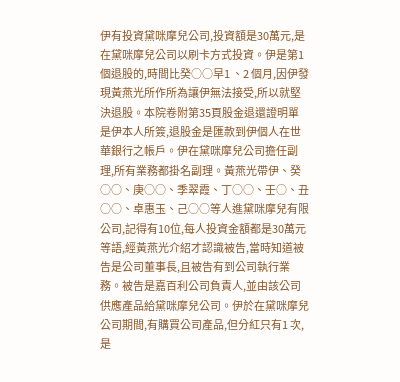伊有投資黛咪摩兒公司,投資額是30萬元,是在黛咪摩兒公司以刷卡方式投資。伊是第1 個退股的,時間比癸○○早1 、2 個月,因伊發現黃燕光所作所為讓伊無法接受,所以就堅決退股。本院卷附第35頁股金退還證明單是伊本人所簽,退股金是匯款到伊個人在世華銀行之帳戶。伊在黛咪摩兒公司擔任副理,所有業務都掛名副理。黃燕光帶伊、癸○○、庚○○、季翠霞、丁○○、壬○、丑○○、卓惠玉、己○○等人進黛咪摩兒有限公司,記得有10位,每人投資金額都是30萬元等語,經黃燕光介紹才認識被告,當時知道被告是公司董事長,且被告有到公司執行業務。被告是嘉百利公司負責人,並由該公司供應產品給黛咪摩兒公司。伊於在黛咪摩兒公司期間,有購買公司產品,但分紅只有1 次,是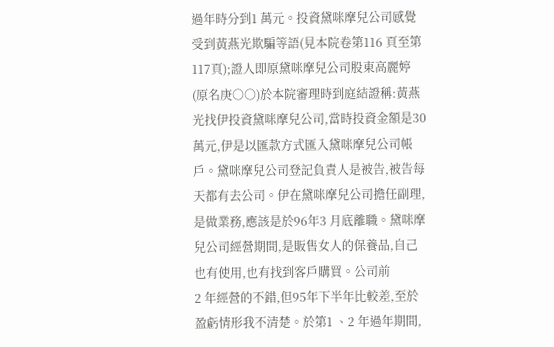過年時分到1 萬元。投資黛咪摩兒公司感覺受到黃燕光欺騙等語(見本院卷第116 頁至第117頁);證人即原黛咪摩兒公司股東高麗婷(原名庚○○)於本院審理時到庭結證稱:黃燕光找伊投資黛咪摩兒公司,當時投資金額是30萬元,伊是以匯款方式匯入黛咪摩兒公司帳戶。黛咪摩兒公司登記負責人是被告,被告每天都有去公司。伊在黛咪摩兒公司擔任副理,是做業務,應該是於96年3 月底離職。黛咪摩兒公司經營期間,是販售女人的保養品,自己也有使用,也有找到客戶購買。公司前
2 年經營的不錯,但95年下半年比較差,至於盈虧情形我不清楚。於第1 、2 年過年期間,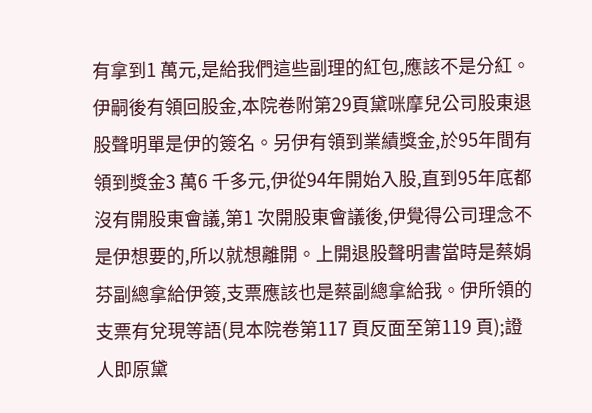有拿到1 萬元,是給我們這些副理的紅包,應該不是分紅。伊嗣後有領回股金,本院卷附第29頁黛咪摩兒公司股東退股聲明單是伊的簽名。另伊有領到業績獎金,於95年間有領到獎金3 萬6 千多元,伊從94年開始入股,直到95年底都沒有開股東會議,第1 次開股東會議後,伊覺得公司理念不是伊想要的,所以就想離開。上開退股聲明書當時是蔡娟芬副總拿給伊簽,支票應該也是蔡副總拿給我。伊所領的支票有兌現等語(見本院卷第117 頁反面至第119 頁);證人即原黛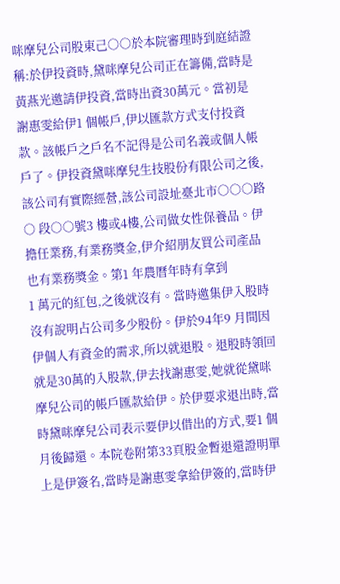咪摩兒公司股東己○○於本院審理時到庭結證稱:於伊投資時,黛咪摩兒公司正在籌備,當時是黃燕光邀請伊投資,當時出資30萬元。當初是謝惠雯給伊1 個帳戶,伊以匯款方式支付投資款。該帳戶之戶名不記得是公司名義或個人帳戶了。伊投資黛咪摩兒生技股份有限公司之後,該公司有實際經營,該公司設址臺北市○○○路○ 段○○號3 樓或4樓,公司做女性保養品。伊擔任業務,有業務獎金,伊介紹朋友買公司產品也有業務獎金。第1 年農曆年時有拿到
1 萬元的紅包,之後就沒有。當時邀集伊入股時沒有說明占公司多少股份。伊於94年9 月間因伊個人有資金的需求,所以就退股。退股時領回就是30萬的入股款,伊去找謝惠雯,她就從黛咪摩兒公司的帳戶匯款給伊。於伊要求退出時,當時黛咪摩兒公司表示要伊以借出的方式,要1 個月後歸還。本院卷附第33頁股金暫退還證明單上是伊簽名,當時是謝惠雯拿給伊簽的,當時伊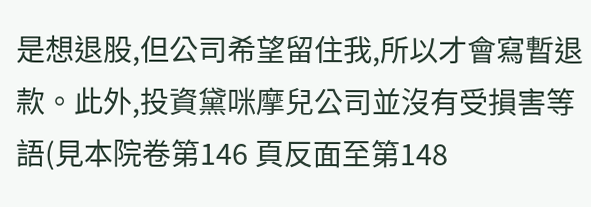是想退股,但公司希望留住我,所以才會寫暫退款。此外,投資黛咪摩兒公司並沒有受損害等語(見本院卷第146 頁反面至第148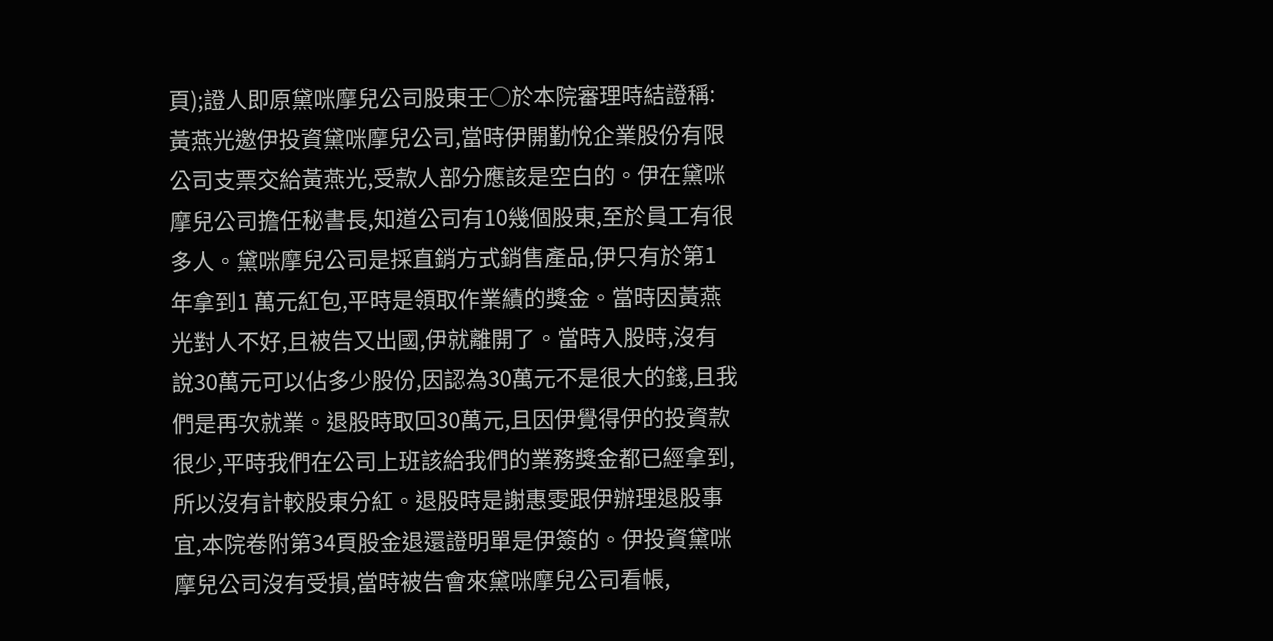頁);證人即原黛咪摩兒公司股東壬○於本院審理時結證稱:黃燕光邀伊投資黛咪摩兒公司,當時伊開勤悅企業股份有限公司支票交給黃燕光,受款人部分應該是空白的。伊在黛咪摩兒公司擔任秘書長,知道公司有10幾個股東,至於員工有很多人。黛咪摩兒公司是採直銷方式銷售產品,伊只有於第1 年拿到1 萬元紅包,平時是領取作業績的獎金。當時因黃燕光對人不好,且被告又出國,伊就離開了。當時入股時,沒有說30萬元可以佔多少股份,因認為30萬元不是很大的錢,且我們是再次就業。退股時取回30萬元,且因伊覺得伊的投資款很少,平時我們在公司上班該給我們的業務獎金都已經拿到,所以沒有計較股東分紅。退股時是謝惠雯跟伊辦理退股事宜,本院卷附第34頁股金退還證明單是伊簽的。伊投資黛咪摩兒公司沒有受損,當時被告會來黛咪摩兒公司看帳,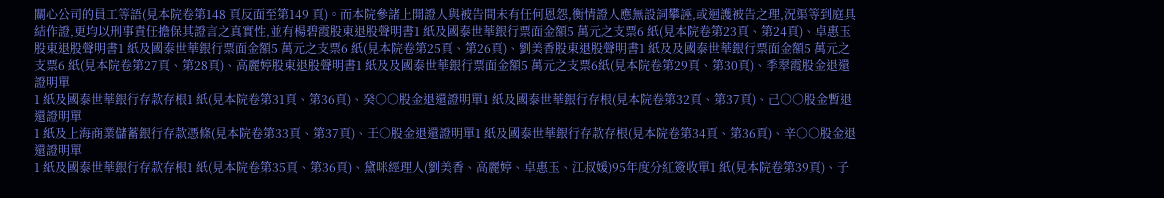關心公司的員工等語(見本院卷第148 頁反面至第149 頁)。而本院參諸上開證人與被告間未有任何恩怨,衡情證人應無設詞攀誣,或迴護被告之理,況渠等到庭具結作證,更均以刑事責任擔保其證言之真實性,並有楊碧霞股東退股聲明書1 紙及國泰世華銀行票面金額5 萬元之支票6 紙(見本院卷第23頁、第24頁)、卓惠玉股東退股聲明書1 紙及國泰世華銀行票面金額5 萬元之支票6 紙(見本院卷第25頁、第26頁)、劉美香股東退股聲明書1 紙及及國泰世華銀行票面金額5 萬元之支票6 紙(見本院卷第27頁、第28頁)、高麗婷股東退股聲明書1 紙及及國泰世華銀行票面金額5 萬元之支票6紙(見本院卷第29頁、第30頁)、季翠霞股金退還證明單
1 紙及國泰世華銀行存款存根1 紙(見本院卷第31頁、第36頁)、癸○○股金退還證明單1 紙及國泰世華銀行存根(見本院卷第32頁、第37頁)、己○○股金暫退還證明單
1 紙及上海商業儲蓄銀行存款憑條(見本院卷第33頁、第37頁)、壬○股金退還證明單1 紙及國泰世華銀行存款存根(見本院卷第34頁、第36頁)、辛○○股金退還證明單
1 紙及國泰世華銀行存款存根1 紙(見本院卷第35頁、第36頁)、黛咪經理人(劉美香、高麗婷、卓惠玉、江叔媛)95年度分紅簽收單1 紙(見本院卷第39頁)、子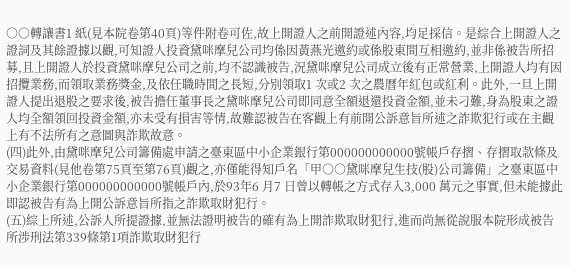○○轉讓書1 紙(見本院卷第40頁)等件附卷可佐,故上開證人之前開證述內容,均足採信。是綜合上開證人之證詞及其餘證據以觀,可知證人投資黛咪摩兒公司均係因黃燕光邀約或係股東間互相邀約,並非係被告所招募,且上開證人於投資黛咪摩兒公司之前,均不認識被告,況黛咪摩兒公司成立後有正常營業,上開證人均有因招攬業務,而領取業務獎金,及依任職時間之長短,分別領取1 次或2 次之農曆年紅包或紅利。此外,一旦上開證人提出退股之要求後,被告擔任董事長之黛咪摩兒公司即同意全額退還投資金額,並未刁難,身為股東之證人均全額領回投資金額,亦未受有損害等情,故難認被告在客觀上有前開公訴意旨所述之詐欺犯行或在主觀上有不法所有之意圖與詐欺故意。
(四)此外,由黛咪摩兒公司籌備處申請之臺東區中小企業銀行第000000000000號帳戶存摺、存摺取款條及交易資料(見他卷第75頁至第76頁)觀之,亦僅能得知戶名「甲○○黛咪摩兒生技(股)公司籌備」之臺東區中小企業銀行第000000000000號帳戶內,於93年6 月7 日曾以轉帳之方式存入3,000 萬元之事實,但未能據此即認被告有為上開公訴意旨所指之詐欺取財犯行。
(五)綜上所述,公訴人所提證據,並無法證明被告的確有為上開詐欺取財犯行,進而尚無從說服本院形成被告所涉刑法第339條第1項詐欺取財犯行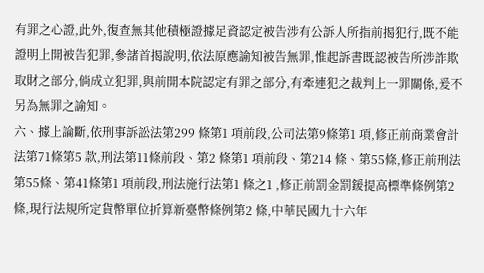有罪之心證,此外,復查無其他積極證據足資認定被告涉有公訴人所指前揭犯行,既不能證明上開被告犯罪,參諸首揭說明,依法原應諭知被告無罪,惟起訴書既認被告所涉詐欺取財之部分,倘成立犯罪,與前開本院認定有罪之部分,有牽連犯之裁判上一罪關係,爰不另為無罪之諭知。
六、據上論斷,依刑事訴訟法第299 條第1 項前段,公司法第9條第1 項,修正前商業會計法第71條第5 款,刑法第11條前段、第2 條第1 項前段、第214 條、第55條,修正前刑法第55條、第41條第1 項前段,刑法施行法第1 條之1 ,修正前罰金罰鍰提高標準條例第2 條,現行法規所定貨幣單位折算新臺幣條例第2 條,中華民國九十六年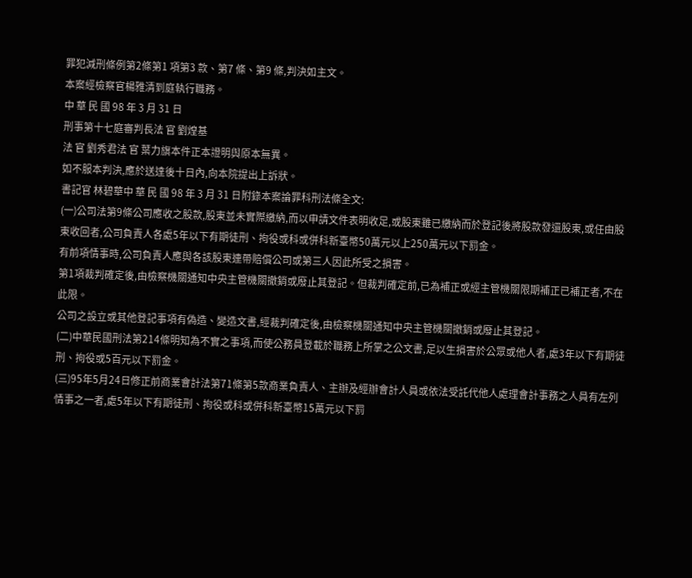罪犯減刑條例第2條第1 項第3 款、第7 條、第9 條,判決如主文。
本案經檢察官楊雅清到庭執行職務。
中 華 民 國 98 年 3 月 31 日
刑事第十七庭審判長法 官 劉煌基
法 官 劉秀君法 官 葉力旗本件正本證明與原本無異。
如不服本判決,應於送達後十日內,向本院提出上訴狀。
書記官 林碧華中 華 民 國 98 年 3 月 31 日附錄本案論罪科刑法條全文:
(一)公司法第9條公司應收之股款,股東並未實際繳納,而以申請文件表明收足,或股東雖已繳納而於登記後將股款發還股東,或任由股東收回者,公司負責人各處5年以下有期徒刑、拘役或科或併科新臺幣50萬元以上250萬元以下罰金。
有前項情事時,公司負責人應與各該股東連帶賠償公司或第三人因此所受之損害。
第1項裁判確定後,由檢察機關通知中央主管機關撤銷或廢止其登記。但裁判確定前,已為補正或經主管機關限期補正已補正者,不在此限。
公司之設立或其他登記事項有偽造、變造文書,經裁判確定後,由檢察機關通知中央主管機關撤銷或廢止其登記。
(二)中華民國刑法第214條明知為不實之事項,而使公務員登載於職務上所掌之公文書,足以生損害於公眾或他人者,處3年以下有期徒刑、拘役或5百元以下罰金。
(三)95年5月24日修正前商業會計法第71條第5款商業負責人、主辦及經辦會計人員或依法受託代他人處理會計事務之人員有左列情事之一者,處5年以下有期徒刑、拘役或科或併科新臺幣15萬元以下罰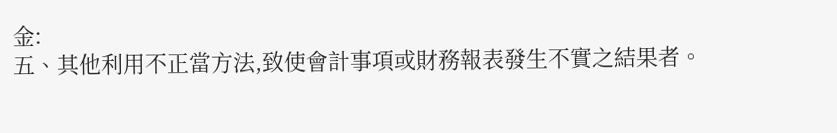金:
五、其他利用不正當方法,致使會計事項或財務報表發生不實之結果者。